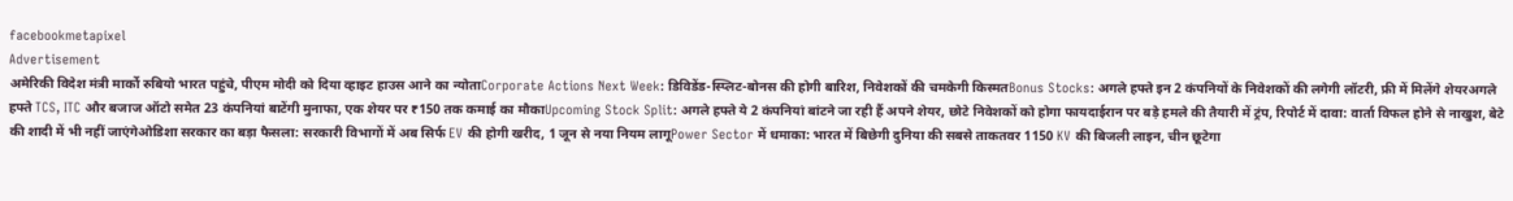facebookmetapixel
Advertisement
अमेरिकी विदेश मंत्री मार्को रुबियो भारत पहुंचे, पीएम मोदी को दिया व्हाइट हाउस आने का न्योताCorporate Actions Next Week: डिविडेंड-स्प्लिट-बोनस की होगी बारिश, निवेशकों की चमकेगी किस्मतBonus Stocks: अगले हफ्ते इन 2 कंपनियों के निवेशकों की लगेगी लॉटरी, फ्री में मिलेंगे शेयरअगले हफ्ते TCS, ITC और बजाज ऑटो समेत 23 कंपनियां बाटेंगी मुनाफा, एक शेयर पर ₹150 तक कमाई का मौकाUpcoming Stock Split: अगले हफ्ते ये 2 कंपनियां बांटने जा रही हैं अपने शेयर, छोटे निवेशकों को होगा फायदाईरान पर बड़े हमले की तैयारी में ट्रंप, रिपोर्ट में दावा: वार्ता विफल होने से नाखुश, बेटे की शादी में भी नहीं जाएंगेओडिशा सरकार का बड़ा फैसला: सरकारी विभागों में अब सिर्फ EV की होगी खरीद, 1 जून से नया नियम लागूPower Sector में धमाका: भारत में बिछेगी दुनिया की सबसे ताकतवर 1150 KV की बिजली लाइन, चीन छूटेगा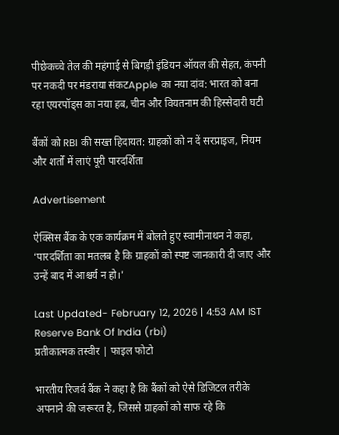पीछेकच्चे तेल की महंगाई से बिगड़ी इंडियन ऑयल की सेहत, कंपनी पर नकदी पर मंडराया संकटApple का नया दांव: भारत को बना रहा एयरपॉड्स का नया हब, चीन और वियतनाम की हिस्सेदारी घटी

बैंकों को RBI की सख्त हिदायत: ग्राहकों को न दें सरप्राइज, नियम और शर्तों में लाएं पूरी पारदर्शिता

Advertisement

ऐक्सिस बैंक के एक कार्यक्रम में बोलते हुए स्वामीनाथन ने कहा, ‘पारदर्शिता का मतलब है कि ग्राहकों को स्पष्ट जानकारी दी जाए और उन्हें बाद में आश्चर्य न हो।'

Last Updated- February 12, 2026 | 4:53 AM IST
Reserve Bank Of India (rbi)
प्रतीकात्मक तस्वीर | फाइल फोटो

भारतीय रिजर्व बैंक ने कहा है कि बैंकों को ऐसे डिजिटल तरीके अपनाने की जरूरत है, जिससे ग्राहकों को साफ रहे कि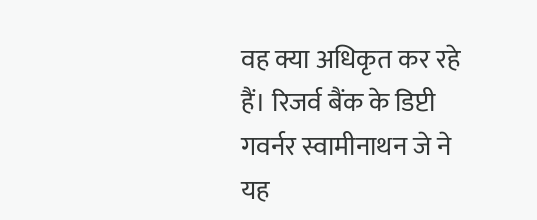वह क्या अधिकृत कर रहे हैं। रिजर्व बैंक के डिप्टी गवर्नर स्वामीनाथन जे ने यह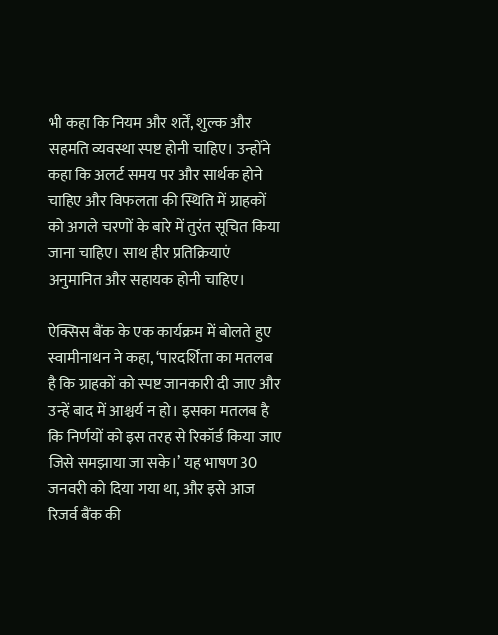भी कहा कि नियम और शर्तें, शुल्क और सहमति व्यवस्था स्पष्ट होनी चाहिए। उन्होंने कहा कि अलर्ट समय पर और सार्थक होने चाहिए और विफलता की स्थिति में ग्राहकों को अगले चरणों के बारे में तुरंत सूचित किया जाना चाहिए। साथ हीर प्रतिक्रियाएं अनुमानित और सहायक होनी चाहिए।

ऐक्सिस बैंक के एक कार्यक्रम में बोलते हुए स्वामीनाथन ने कहा, ‘पारदर्शिता का मतलब है कि ग्राहकों को स्पष्ट जानकारी दी जाए और उन्हें बाद में आश्चर्य न हो। इसका मतलब है कि निर्णयों को इस तरह से रिकॉर्ड किया जाए जिसे समझाया जा सके।’ यह भाषण 30 जनवरी को दिया गया था, और इसे आज रिजर्व बैंक की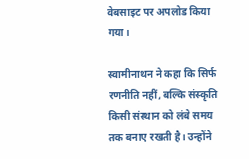वेबसाइट पर अपलोड किया गया।

स्वामीनाथन ने कहा कि सिर्फ रणनीति नहीं, बल्कि संस्कृति किसी संस्थान को लंबे समय तक बनाए रखती है। उन्होंने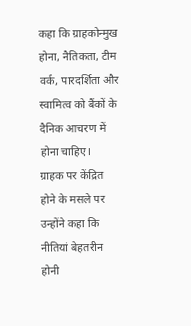कहा कि ग्राहकोन्मुख होना, नैतिकता, टीम वर्क, पारदर्शिता और स्वामित्व को बैंकों के दैनिक आचरण में होना चाहिए।  ग्राहक पर केंद्रित होने के मसले पर उन्होंने कहा कि नीतियां बेहतरीन होनी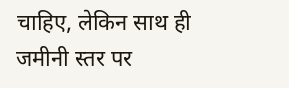चाहिए, लेकिन साथ ही जमीनी स्तर पर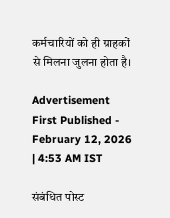कर्मचारियों को ही ग्राहकों से मिलना जुलना होता है।

Advertisement
First Published - February 12, 2026 | 4:53 AM IST

संबंधित पोस्ट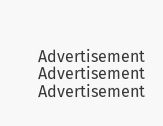Advertisement
Advertisement
Advertisement